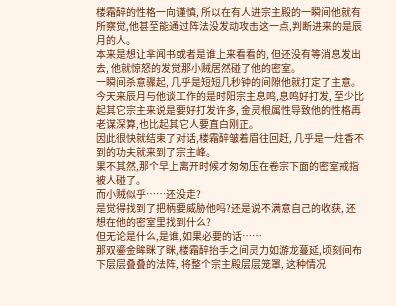楼霜醉的性格一向谨慎, 所以在有人进宗主殿的一瞬间他就有所察觉,他甚至能通过阵法没发动攻击这一点,判断进来的是辰月的人。
本来是想让芈闻书或者是谁上来看看的, 但还没有等消息发出去, 他就惊怒的发觉那小贼居然碰了他的密室。
一瞬间杀意骤起, 几乎是短短几秒钟的间隙他就打定了主意。
今天来辰月与他谈工作的是时阳宗主息鸣,息鸣好打发, 至少比起其它宗主来说是要好打发许多, 金灵根属性导致他的性格再老谋深算,也比起其它人要直白刚正。
因此很快就结束了对话,楼霜醉皱着眉往回赶, 几乎是一炷香不到的功夫就来到了宗主峰。
果不其然,那个早上离开时候才匆匆压在卷宗下面的密室戒指被人碰了。
而小贼似乎……还没走?
是觉得找到了把柄要威胁他吗?还是说不满意自己的收获, 还想在他的密室里找到什么?
但无论是什么,是谁,如果必要的话……
那双鎏金眸眯了眯,楼霜醉抬手之间灵力如游龙蔓延,顷刻间布下层层叠叠的法阵, 将整个宗主殿层层笼罩, 这种情况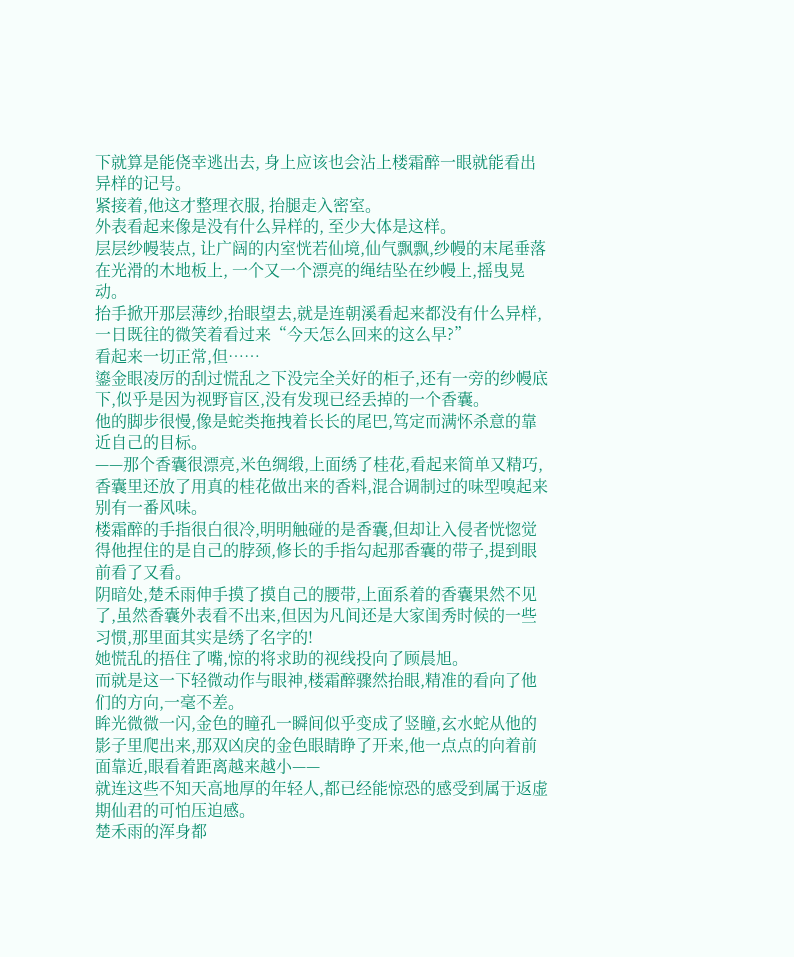下就算是能侥幸逃出去, 身上应该也会沾上楼霜醉一眼就能看出异样的记号。
紧接着,他这才整理衣服, 抬腿走入密室。
外表看起来像是没有什么异样的, 至少大体是这样。
层层纱幔装点, 让广阔的内室恍若仙境,仙气飘飘,纱幔的末尾垂落在光滑的木地板上, 一个又一个漂亮的绳结坠在纱幔上,摇曳晃动。
抬手掀开那层薄纱,抬眼望去,就是连朝溪看起来都没有什么异样,一日既往的微笑着看过来“今天怎么回来的这么早?”
看起来一切正常,但……
鎏金眼凌厉的刮过慌乱之下没完全关好的柜子,还有一旁的纱幔底下,似乎是因为视野盲区,没有发现已经丢掉的一个香囊。
他的脚步很慢,像是蛇类拖拽着长长的尾巴,笃定而满怀杀意的靠近自己的目标。
——那个香囊很漂亮,米色绸缎,上面绣了桂花,看起来简单又精巧,香囊里还放了用真的桂花做出来的香料,混合调制过的味型嗅起来别有一番风味。
楼霜醉的手指很白很冷,明明触碰的是香囊,但却让入侵者恍惚觉得他捏住的是自己的脖颈,修长的手指勾起那香囊的带子,提到眼前看了又看。
阴暗处,楚禾雨伸手摸了摸自己的腰带,上面系着的香囊果然不见了,虽然香囊外表看不出来,但因为凡间还是大家闺秀时候的一些习惯,那里面其实是绣了名字的!
她慌乱的捂住了嘴,惊的将求助的视线投向了顾晨旭。
而就是这一下轻微动作与眼神,楼霜醉骤然抬眼,精准的看向了他们的方向,一毫不差。
眸光微微一闪,金色的瞳孔一瞬间似乎变成了竖瞳,玄水蛇从他的影子里爬出来,那双凶戾的金色眼睛睁了开来,他一点点的向着前面靠近,眼看着距离越来越小——
就连这些不知天高地厚的年轻人,都已经能惊恐的感受到属于返虚期仙君的可怕压迫感。
楚禾雨的浑身都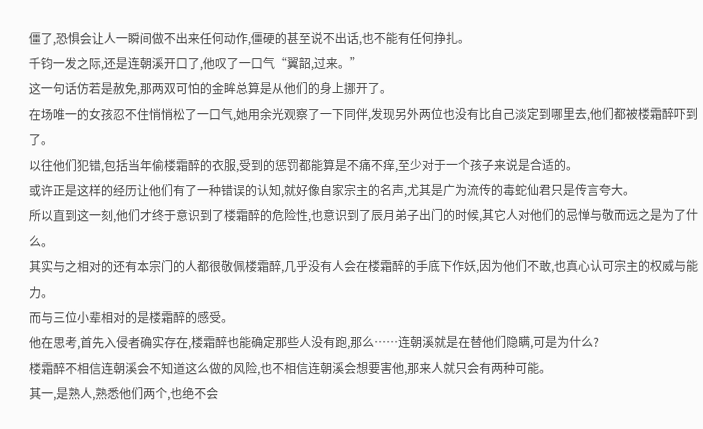僵了,恐惧会让人一瞬间做不出来任何动作,僵硬的甚至说不出话,也不能有任何挣扎。
千钧一发之际,还是连朝溪开口了,他叹了一口气“翼韶,过来。”
这一句话仿若是赦免,那两双可怕的金眸总算是从他们的身上挪开了。
在场唯一的女孩忍不住悄悄松了一口气,她用余光观察了一下同伴,发现另外两位也没有比自己淡定到哪里去,他们都被楼霜醉吓到了。
以往他们犯错,包括当年偷楼霜醉的衣服,受到的惩罚都能算是不痛不痒,至少对于一个孩子来说是合适的。
或许正是这样的经历让他们有了一种错误的认知,就好像自家宗主的名声,尤其是广为流传的毒蛇仙君只是传言夸大。
所以直到这一刻,他们才终于意识到了楼霜醉的危险性,也意识到了辰月弟子出门的时候,其它人对他们的忌惮与敬而远之是为了什么。
其实与之相对的还有本宗门的人都很敬佩楼霜醉,几乎没有人会在楼霜醉的手底下作妖,因为他们不敢,也真心认可宗主的权威与能力。
而与三位小辈相对的是楼霜醉的感受。
他在思考,首先入侵者确实存在,楼霜醉也能确定那些人没有跑,那么……连朝溪就是在替他们隐瞒,可是为什么?
楼霜醉不相信连朝溪会不知道这么做的风险,也不相信连朝溪会想要害他,那来人就只会有两种可能。
其一,是熟人,熟悉他们两个,也绝不会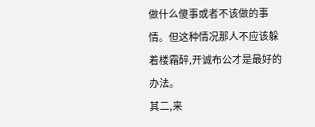做什么傻事或者不该做的事情。但这种情况那人不应该躲着楼霜醉,开诚布公才是最好的办法。
其二,来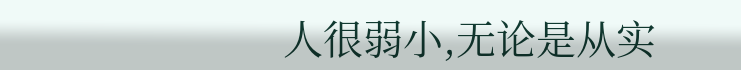人很弱小,无论是从实